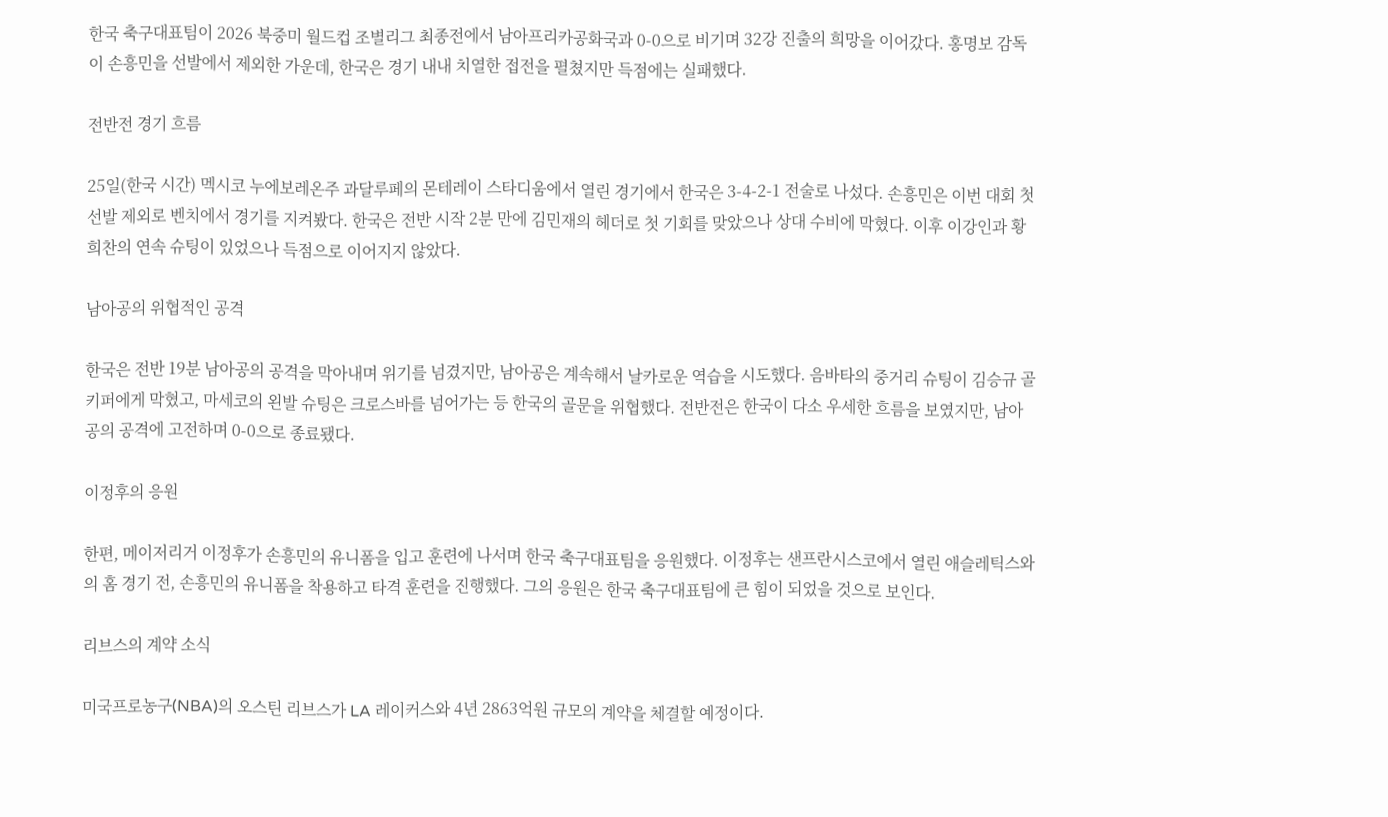한국 축구대표팀이 2026 북중미 월드컵 조별리그 최종전에서 남아프리카공화국과 0-0으로 비기며 32강 진출의 희망을 이어갔다. 홍명보 감독이 손흥민을 선발에서 제외한 가운데, 한국은 경기 내내 치열한 접전을 펼쳤지만 득점에는 실패했다.

전반전 경기 흐름

25일(한국 시간) 멕시코 누에보레온주 과달루페의 몬테레이 스타디움에서 열린 경기에서 한국은 3-4-2-1 전술로 나섰다. 손흥민은 이번 대회 첫 선발 제외로 벤치에서 경기를 지켜봤다. 한국은 전반 시작 2분 만에 김민재의 헤더로 첫 기회를 맞았으나 상대 수비에 막혔다. 이후 이강인과 황희찬의 연속 슈팅이 있었으나 득점으로 이어지지 않았다.

남아공의 위협적인 공격

한국은 전반 19분 남아공의 공격을 막아내며 위기를 넘겼지만, 남아공은 계속해서 날카로운 역습을 시도했다. 음바타의 중거리 슈팅이 김승규 골키퍼에게 막혔고, 마세코의 왼발 슈팅은 크로스바를 넘어가는 등 한국의 골문을 위협했다. 전반전은 한국이 다소 우세한 흐름을 보였지만, 남아공의 공격에 고전하며 0-0으로 종료됐다.

이정후의 응원

한편, 메이저리거 이정후가 손흥민의 유니폼을 입고 훈련에 나서며 한국 축구대표팀을 응원했다. 이정후는 샌프란시스코에서 열린 애슬레틱스와의 홈 경기 전, 손흥민의 유니폼을 착용하고 타격 훈련을 진행했다. 그의 응원은 한국 축구대표팀에 큰 힘이 되었을 것으로 보인다.

리브스의 계약 소식

미국프로농구(NBA)의 오스틴 리브스가 LA 레이커스와 4년 2863억원 규모의 계약을 체결할 예정이다.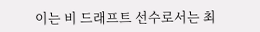이는 비 드래프트 선수로서는 최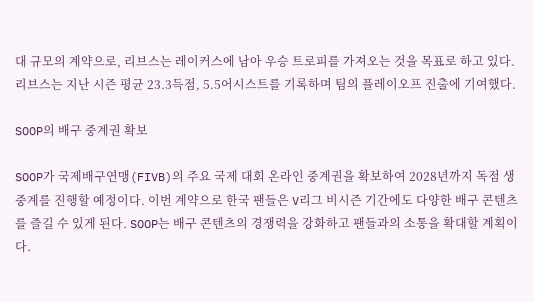대 규모의 계약으로, 리브스는 레이커스에 남아 우승 트로피를 가져오는 것을 목표로 하고 있다. 리브스는 지난 시즌 평균 23.3득점, 5.5어시스트를 기록하며 팀의 플레이오프 진출에 기여했다.

SOOP의 배구 중계권 확보

SOOP가 국제배구연맹(FIVB)의 주요 국제 대회 온라인 중계권을 확보하여 2028년까지 독점 생중계를 진행할 예정이다. 이번 계약으로 한국 팬들은 V리그 비시즌 기간에도 다양한 배구 콘텐츠를 즐길 수 있게 된다. SOOP는 배구 콘텐츠의 경쟁력을 강화하고 팬들과의 소통을 확대할 계획이다.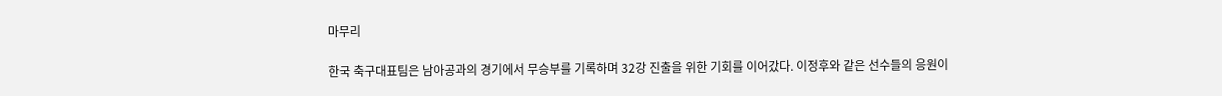마무리

한국 축구대표팀은 남아공과의 경기에서 무승부를 기록하며 32강 진출을 위한 기회를 이어갔다. 이정후와 같은 선수들의 응원이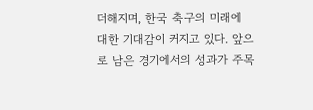더해지며, 한국 축구의 미래에 대한 기대감이 커지고 있다. 앞으로 남은 경기에서의 성과가 주목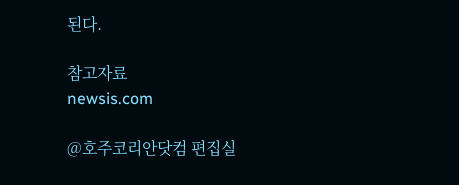된다.

참고자료
newsis.com

@호주코리안닷컴 편집실